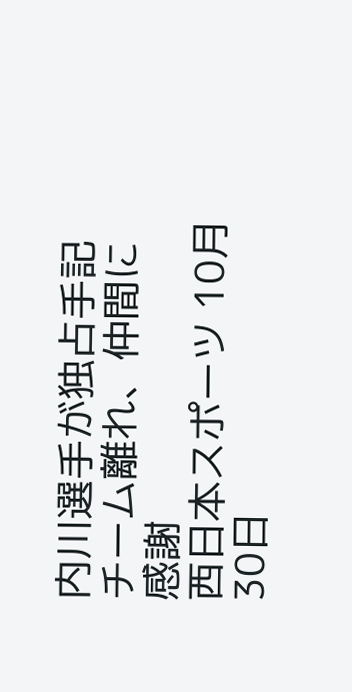内川選手が独占手記 チーム離れ、仲間に感謝
西日本スポーツ 10月30日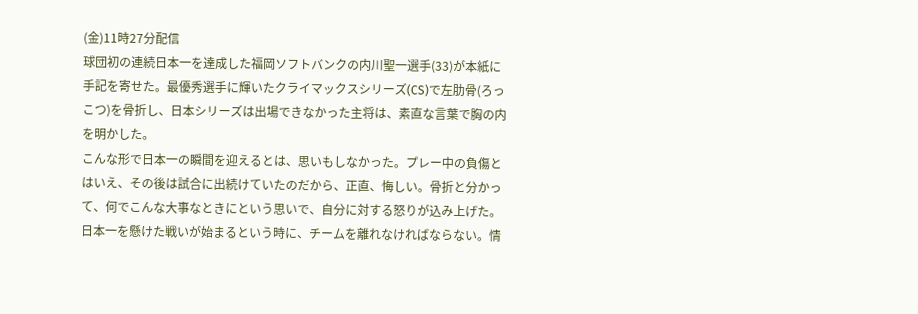(金)11時27分配信
球団初の連続日本一を達成した福岡ソフトバンクの内川聖一選手(33)が本紙に手記を寄せた。最優秀選手に輝いたクライマックスシリーズ(CS)で左肋骨(ろっこつ)を骨折し、日本シリーズは出場できなかった主将は、素直な言葉で胸の内を明かした。
こんな形で日本一の瞬間を迎えるとは、思いもしなかった。プレー中の負傷とはいえ、その後は試合に出続けていたのだから、正直、悔しい。骨折と分かって、何でこんな大事なときにという思いで、自分に対する怒りが込み上げた。日本一を懸けた戦いが始まるという時に、チームを離れなければならない。情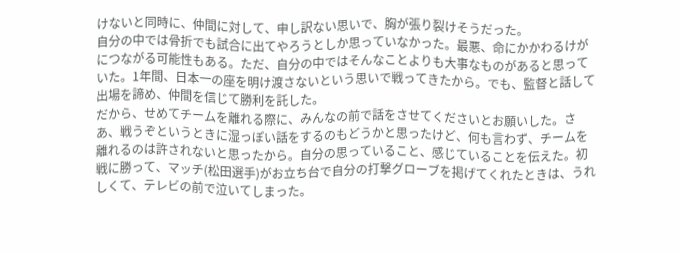けないと同時に、仲間に対して、申し訳ない思いで、胸が張り裂けそうだった。
自分の中では骨折でも試合に出てやろうとしか思っていなかった。最悪、命にかかわるけがにつながる可能性もある。ただ、自分の中ではそんなことよりも大事なものがあると思っていた。1年間、日本一の座を明け渡さないという思いで戦ってきたから。でも、監督と話して出場を諦め、仲間を信じて勝利を託した。
だから、せめてチームを離れる際に、みんなの前で話をさせてくださいとお願いした。さあ、戦うぞというときに湿っぽい話をするのもどうかと思ったけど、何も言わず、チームを離れるのは許されないと思ったから。自分の思っていること、感じていることを伝えた。初戦に勝って、マッチ(松田選手)がお立ち台で自分の打撃グローブを掲げてくれたときは、うれしくて、テレビの前で泣いてしまった。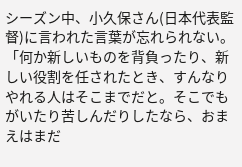シーズン中、小久保さん(日本代表監督)に言われた言葉が忘れられない。「何か新しいものを背負ったり、新しい役割を任されたとき、すんなりやれる人はそこまでだと。そこでもがいたり苦しんだりしたなら、おまえはまだ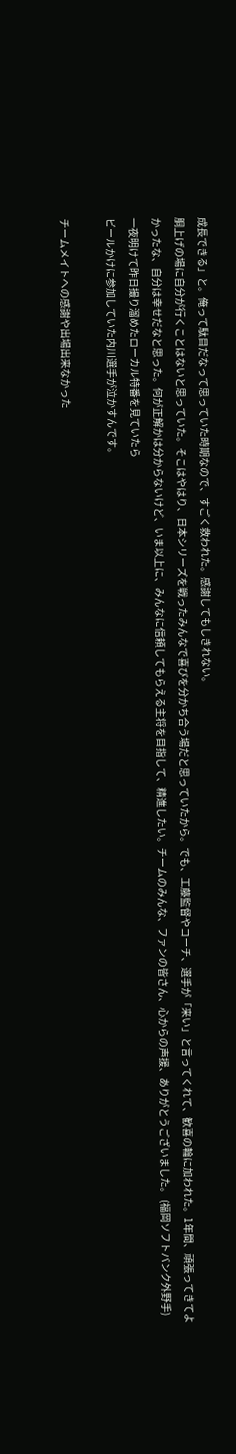成長できる」と。俺って駄目だなって思っていた時期なので、すごく救われた。感謝してもしきれない。
胴上げの場に自分が行くことはないと思っていた。そこはやはり、日本シリーズを戦ったみんなで喜びを分かち合う場だと思っていたから。でも、工藤監督やコーチ、選手が「来い」と言ってくれて、歓喜の輪に加われた。1年間、頑張ってきてよかったな、自分は幸せだなと思った。何が正解かは分からないけど、いま以上に、みんなに信頼してもらえる主将を目指して、精進したい。チームのみんな、ファンの皆さん、心からの声援、ありがとうございました。 (福岡ソフトバンク外野手)
一夜明けて昨日撮り溜めたローカル特番を見ていたら
ビールかけに参加していた内川選手が泣かすんです。

チームメイトへの感謝や出場出来なかった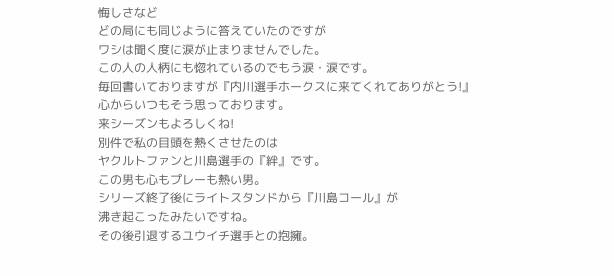悔しさなど
どの局にも同じように答えていたのですが
ワシは聞く度に涙が止まりませんでした。
この人の人柄にも惚れているのでもう涙・涙です。
毎回書いておりますが『内川選手ホークスに来てくれてありがとう!』
心からいつもそう思っております。
来シーズンもよろしくね!
別件で私の目頭を熱くさせたのは
ヤクルトファンと川島選手の『絆』です。
この男も心もプレーも熱い男。
シリーズ終了後にライトスタンドから『川島コール』が
沸き起こったみたいですね。
その後引退するユウイチ選手との抱擁。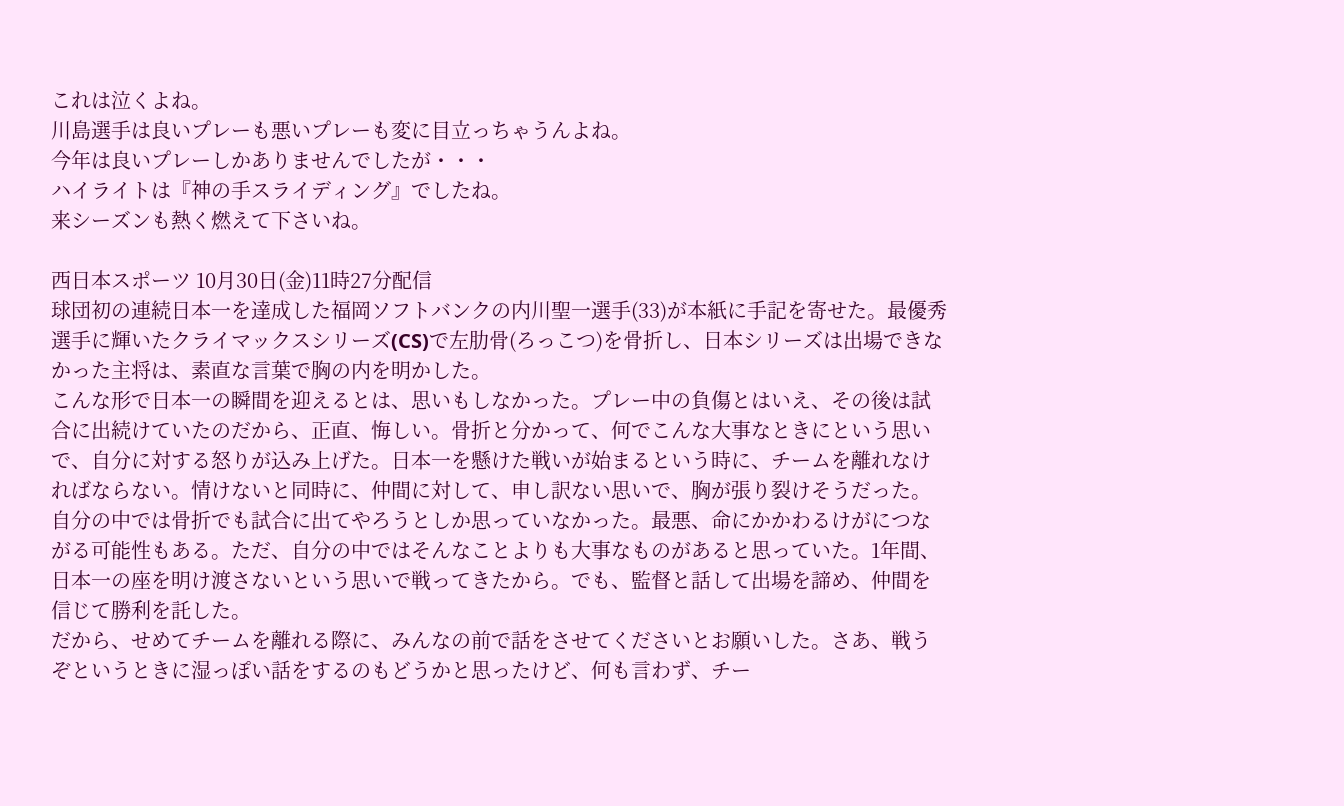これは泣くよね。
川島選手は良いプレーも悪いプレーも変に目立っちゃうんよね。
今年は良いプレーしかありませんでしたが・・・
ハイライトは『神の手スライディング』でしたね。
来シーズンも熱く燃えて下さいね。

西日本スポーツ 10月30日(金)11時27分配信
球団初の連続日本一を達成した福岡ソフトバンクの内川聖一選手(33)が本紙に手記を寄せた。最優秀選手に輝いたクライマックスシリーズ(CS)で左肋骨(ろっこつ)を骨折し、日本シリーズは出場できなかった主将は、素直な言葉で胸の内を明かした。
こんな形で日本一の瞬間を迎えるとは、思いもしなかった。プレー中の負傷とはいえ、その後は試合に出続けていたのだから、正直、悔しい。骨折と分かって、何でこんな大事なときにという思いで、自分に対する怒りが込み上げた。日本一を懸けた戦いが始まるという時に、チームを離れなければならない。情けないと同時に、仲間に対して、申し訳ない思いで、胸が張り裂けそうだった。
自分の中では骨折でも試合に出てやろうとしか思っていなかった。最悪、命にかかわるけがにつながる可能性もある。ただ、自分の中ではそんなことよりも大事なものがあると思っていた。1年間、日本一の座を明け渡さないという思いで戦ってきたから。でも、監督と話して出場を諦め、仲間を信じて勝利を託した。
だから、せめてチームを離れる際に、みんなの前で話をさせてくださいとお願いした。さあ、戦うぞというときに湿っぽい話をするのもどうかと思ったけど、何も言わず、チー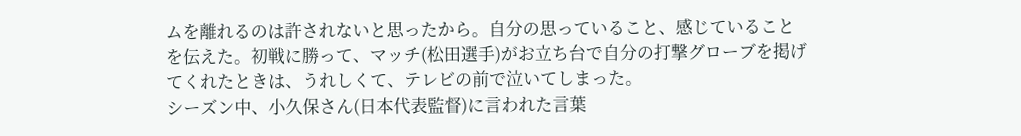ムを離れるのは許されないと思ったから。自分の思っていること、感じていることを伝えた。初戦に勝って、マッチ(松田選手)がお立ち台で自分の打撃グローブを掲げてくれたときは、うれしくて、テレビの前で泣いてしまった。
シーズン中、小久保さん(日本代表監督)に言われた言葉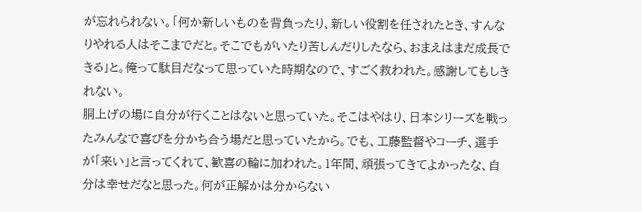が忘れられない。「何か新しいものを背負ったり、新しい役割を任されたとき、すんなりやれる人はそこまでだと。そこでもがいたり苦しんだりしたなら、おまえはまだ成長できる」と。俺って駄目だなって思っていた時期なので、すごく救われた。感謝してもしきれない。
胴上げの場に自分が行くことはないと思っていた。そこはやはり、日本シリーズを戦ったみんなで喜びを分かち合う場だと思っていたから。でも、工藤監督やコーチ、選手が「来い」と言ってくれて、歓喜の輪に加われた。1年間、頑張ってきてよかったな、自分は幸せだなと思った。何が正解かは分からない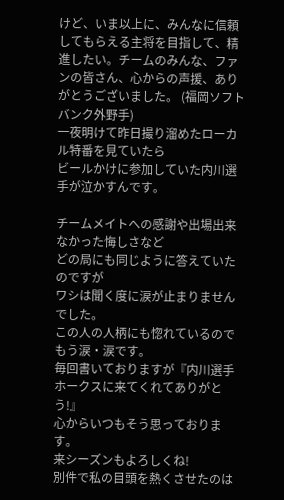けど、いま以上に、みんなに信頼してもらえる主将を目指して、精進したい。チームのみんな、ファンの皆さん、心からの声援、ありがとうございました。 (福岡ソフトバンク外野手)
一夜明けて昨日撮り溜めたローカル特番を見ていたら
ビールかけに参加していた内川選手が泣かすんです。

チームメイトへの感謝や出場出来なかった悔しさなど
どの局にも同じように答えていたのですが
ワシは聞く度に涙が止まりませんでした。
この人の人柄にも惚れているのでもう涙・涙です。
毎回書いておりますが『内川選手ホークスに来てくれてありがとう!』
心からいつもそう思っております。
来シーズンもよろしくね!
別件で私の目頭を熱くさせたのは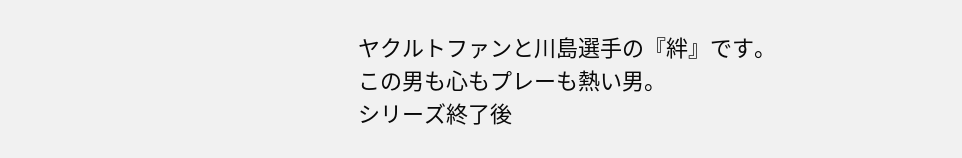ヤクルトファンと川島選手の『絆』です。
この男も心もプレーも熱い男。
シリーズ終了後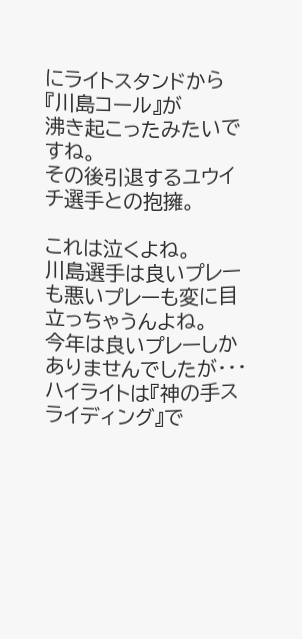にライトスタンドから『川島コール』が
沸き起こったみたいですね。
その後引退するユウイチ選手との抱擁。

これは泣くよね。
川島選手は良いプレーも悪いプレーも変に目立っちゃうんよね。
今年は良いプレーしかありませんでしたが・・・
ハイライトは『神の手スライディング』で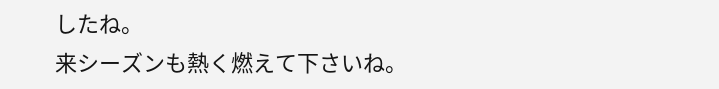したね。
来シーズンも熱く燃えて下さいね。